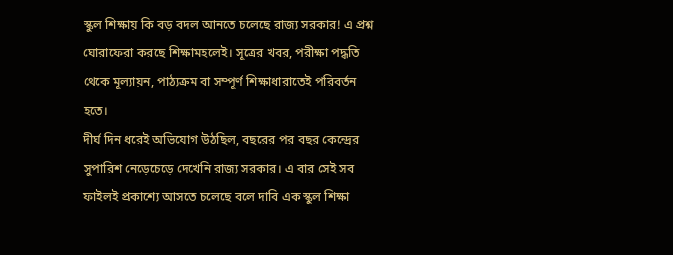স্কুল শিক্ষায় কি বড় বদল আনতে চলেছে রাজ্য সরকার! এ প্রশ্ন ঘোরাফেরা করছে শিক্ষামহলেই। সূত্রের খবর, পরীক্ষা পদ্ধতি থেকে মূল্যায়ন, পাঠ্যক্রম বা সম্পূর্ণ শিক্ষাধারাতেই পরিবর্তন হতে।
দীর্ঘ দিন ধরেই অভিযোগ উঠছিল, বছরের পর বছর কেন্দ্রের সুপারিশ নেড়েচেড়ে দেখেনি রাজ্য সরকার। এ বার সেই সব ফাইলই প্রকাশ্যে আসতে চলেছে বলে দাবি এক স্কুল শিক্ষা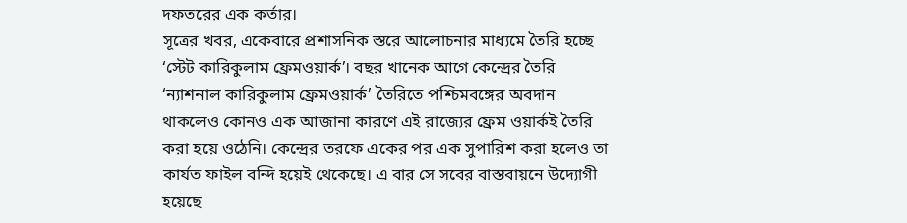দফতরের এক কর্তার।
সূত্রের খবর, একেবারে প্রশাসনিক স্তরে আলোচনার মাধ্যমে তৈরি হচ্ছে ‘স্টেট কারিকুলাম ফ্রেমওয়ার্ক’। বছর খানেক আগে কেন্দ্রের তৈরি ‘ন্যাশনাল কারিকুলাম ফ্রেমওয়ার্ক’ তৈরিতে পশ্চিমবঙ্গের অবদান থাকলেও কোনও এক আজানা কারণে এই রাজ্যের ফ্রেম ওয়ার্কই তৈরি করা হয়ে ওঠেনি। কেন্দ্রের তরফে একের পর এক সুপারিশ করা হলেও তা কার্যত ফাইল বন্দি হয়েই থেকেছে। এ বার সে সবের বাস্তবায়নে উদ্যোগী হয়েছে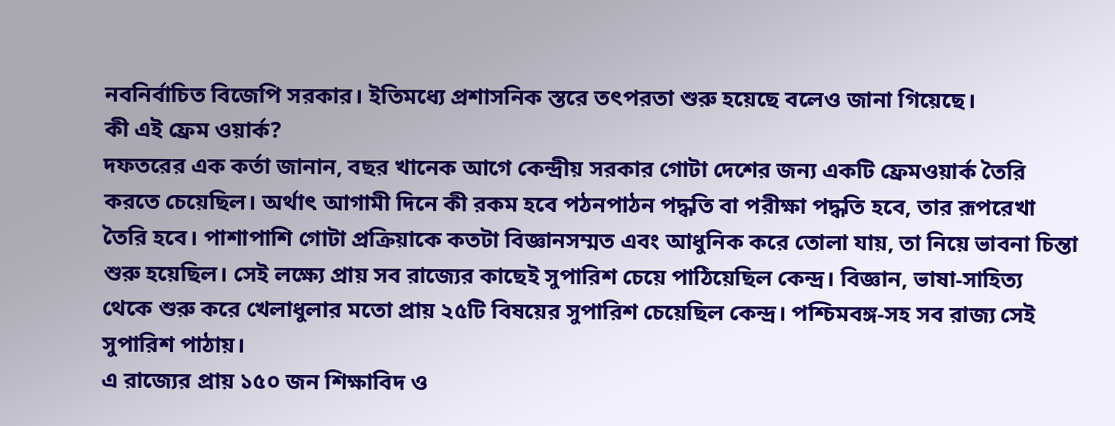নবনির্বাচিত বিজেপি সরকার। ইতিমধ্যে প্রশাসনিক স্তরে তৎপরতা শুরু হয়েছে বলেও জানা গিয়েছে।
কী এই ফ্রেম ওয়ার্ক?
দফতরের এক কর্তা জানান, বছর খানেক আগে কেন্দ্রীয় সরকার গোটা দেশের জন্য একটি ফ্রেমওয়ার্ক তৈরি করতে চেয়েছিল। অর্থাৎ আগামী দিনে কী রকম হবে পঠনপাঠন পদ্ধতি বা পরীক্ষা পদ্ধতি হবে, তার রূপরেখা তৈরি হবে। পাশাপাশি গোটা প্রক্রিয়াকে কতটা বিজ্ঞানসম্মত এবং আধুনিক করে তোলা যায়, তা নিয়ে ভাবনা চিন্তা শুরু হয়েছিল। সেই লক্ষ্যে প্রায় সব রাজ্যের কাছেই সুপারিশ চেয়ে পাঠিয়েছিল কেন্দ্র। বিজ্ঞান, ভাষা-সাহিত্য থেকে শুরু করে খেলাধুলার মতো প্রায় ২৫টি বিষয়ের সুপারিশ চেয়েছিল কেন্দ্র। পশ্চিমবঙ্গ-সহ সব রাজ্য সেই সুপারিশ পাঠায়।
এ রাজ্যের প্রায় ১৫০ জন শিক্ষাবিদ ও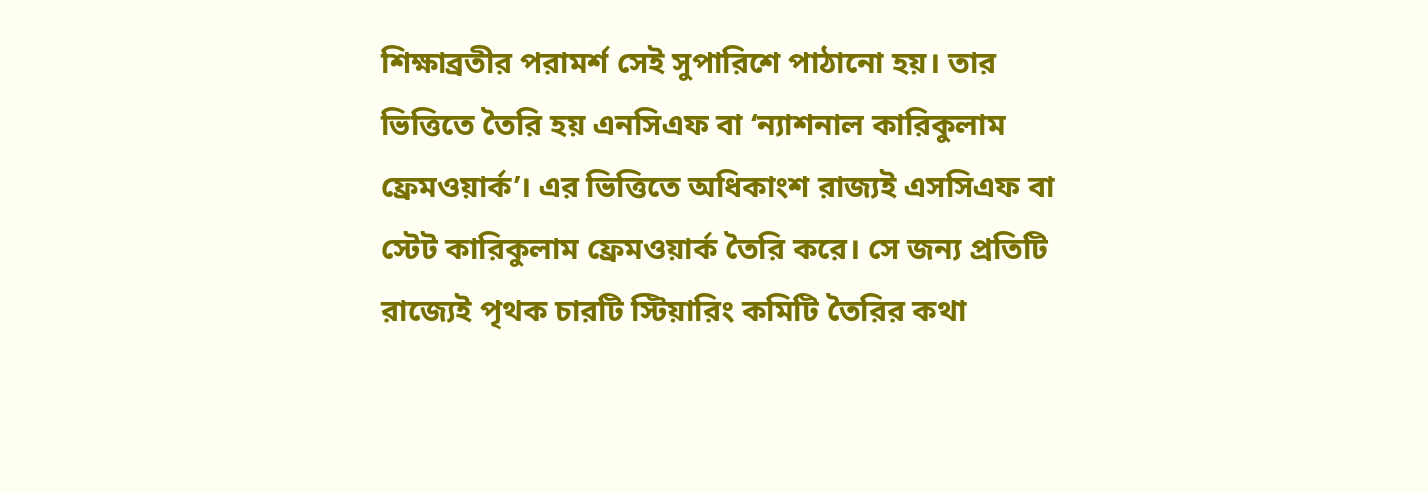শিক্ষাব্রতীর পরামর্শ সেই সুপারিশে পাঠানো হয়। তার ভিত্তিতে তৈরি হয় এনসিএফ বা ‘ন্যাশনাল কারিকুলাম ফ্রেমওয়ার্ক’। এর ভিত্তিতে অধিকাংশ রাজ্যই এসসিএফ বা স্টেট কারিকুলাম ফ্রেমওয়ার্ক তৈরি করে। সে জন্য প্রতিটি রাজ্যেই পৃথক চারটি স্টিয়ারিং কমিটি তৈরির কথা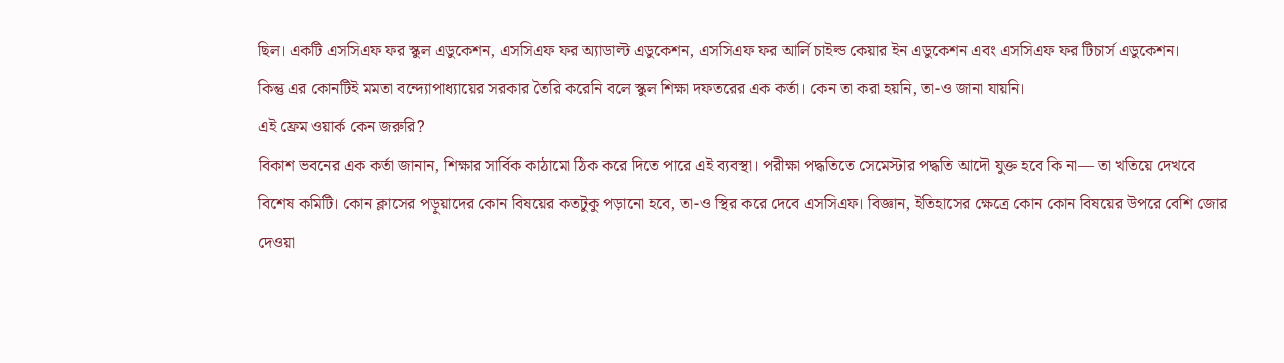ছিল। একটি এসসিএফ ফর স্কুল এডুকেশন, এসসিএফ ফর অ্যাডাল্ট এডুকেশন, এসসিএফ ফর আর্লি চাইল্ড কেয়ার ইন এডুকেশন এবং এসসিএফ ফর টিচার্স এডুকেশন।
কিন্তু এর কোনটিই মমতা বন্দ্যোপাধ্যায়ের সরকার তৈরি করেনি বলে স্কুল শিক্ষা দফতরের এক কর্তা। কেন তা করা হয়নি, তা-ও জানা যায়নি।
এই ফ্রেম ওয়ার্ক কেন জরুরি?
বিকাশ ভবনের এক কর্তা জানান, শিক্ষার সার্বিক কাঠামো ঠিক করে দিতে পারে এই ব্যবস্থা। পরীক্ষা পদ্ধতিতে সেমেস্টার পদ্ধতি আদৌ যুক্ত হবে কি না— তা খতিয়ে দেখবে বিশেষ কমিটি। কোন ক্লাসের পড়ুয়াদের কোন বিষয়ের কতটুকু পড়ানো হবে, তা-ও স্থির করে দেবে এসসিএফ। বিজ্ঞান, ইতিহাসের ক্ষেত্রে কোন কোন বিষয়ের উপরে বেশি জোর দেওয়া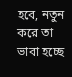হবে, নতুন করে তা ভাবা হচ্ছে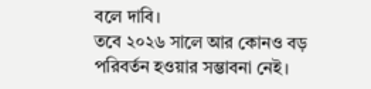বলে দাবি।
তবে ২০২৬ সালে আর কোনও বড় পরিবর্তন হওয়ার সম্ভাবনা নেই।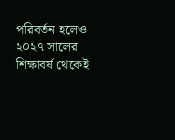পরিবর্তন হলেও ২০২৭ সালের শিক্ষাবর্ষ থেকেই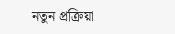নতুন প্রক্রিয়া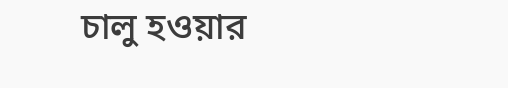চালু হওয়ার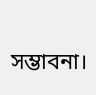সম্ভাবনা।